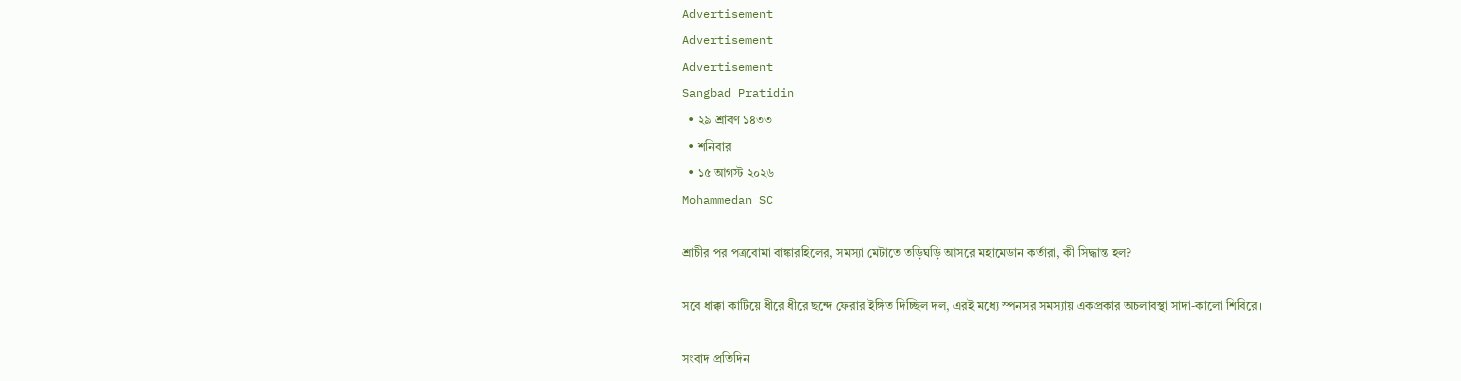Advertisement
Advertisement
Advertisement
Sangbad Pratidin
  • ২৯ শ্রাবণ ১৪৩৩
  • শনিবার
  • ১৫ আগস্ট ২০২৬
Mohammedan SC

শ্রাচীর পর পত্রবোমা বাঙ্কারহিলের, সমস্যা মেটাতে তড়িঘড়ি আসরে মহামেডান কর্তারা, কী সিদ্ধান্ত হল?

সবে ধাক্কা কাটিয়ে ধীরে ধীরে ছন্দে ফেরার ইঙ্গিত দিচ্ছিল দল, এরই মধ্যে স্পনসর সমস্যায় একপ্রকার অচলাবস্থা সাদা-কালো শিবিরে।

সংবাদ প্রতিদিন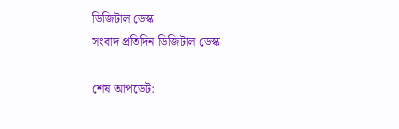ডিজিটাল ডেস্ক
সংবাদ প্রতিদিন ডিজিটাল ডেস্ক

শেষ আপডেট: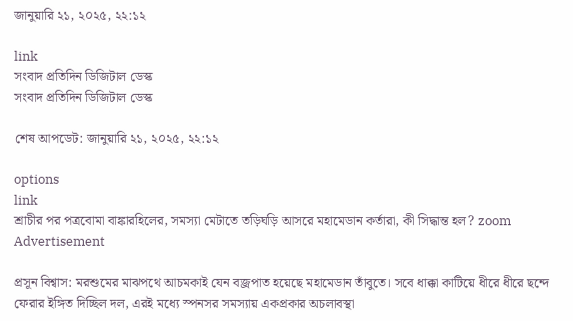জানুয়ারি ২১, ২০২৫, ২২:১২

link
সংবাদ প্রতিদিন ডিজিটাল ডেস্ক
সংবাদ প্রতিদিন ডিজিটাল ডেস্ক

শেষ আপডেট: জানুয়ারি ২১, ২০২৫, ২২:১২

options
link
শ্রাচীর পর পত্রবোমা বাঙ্কারহিলের, সমস্যা মেটাতে তড়িঘড়ি আসরে মহামেডান কর্তারা, কী সিদ্ধান্ত হল? zoom
Advertisement

প্রসূন বিশ্বাস: মরশুমের মাঝপথে আচমকাই যেন বজ্রপাত হয়েছে মহামেডান তাঁবুতে। সবে ধাক্কা কাটিয়ে ধীরে ধীরে ছন্দে ফেরার ইঙ্গিত দিচ্ছিল দল, এরই মধ্যে স্পনসর সমস্যায় একপ্রকার অচলাবস্থা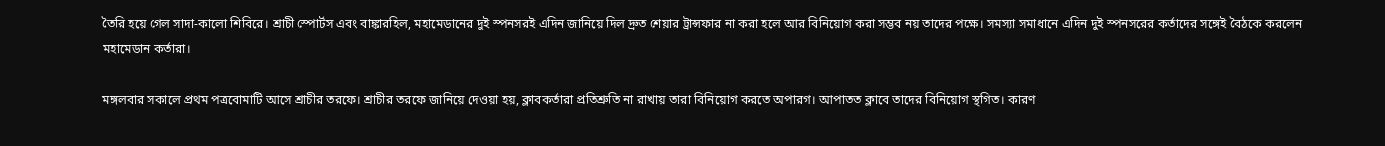তৈরি হয়ে গেল সাদা-কালো শিবিরে। শ্রাচী স্পোর্টস এবং বাঙ্কারহিল, মহামেডানের দুই স্পনসরই এদিন জানিয়ে দিল দ্রুত শেয়ার ট্রান্সফার না করা হলে আর বিনিয়োগ করা সম্ভব নয় তাদের পক্ষে। সমস্যা সমাধানে এদিন দুই স্পনসরের কর্তাদের সঙ্গেই বৈঠকে করলেন মহামেডান কর্তারা।

মঙ্গলবার সকালে প্রথম পত্রবোমাটি আসে শ্রাচীর তরফে। শ্রাচীর তরফে জানিয়ে দেওয়া হয়, ক্লাবকর্তারা প্রতিশ্রুতি না রাখায় তারা বিনিয়োগ করতে অপারগ। আপাতত ক্লাবে তাদের বিনিয়োগ স্থগিত। কারণ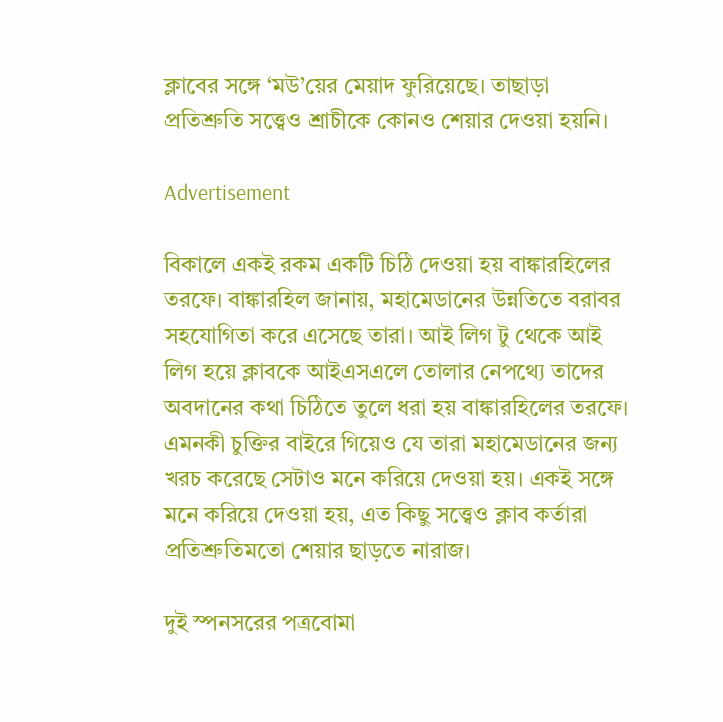ক্লাবের সঙ্গে ‘মউ’য়ের মেয়াদ ফুরিয়েছে। তাছাড়া প্রতিশ্রুতি সত্ত্বেও শ্রাচীকে কোনও শেয়ার দেওয়া হয়নি।

Advertisement

বিকালে একই রকম একটি চিঠি দেওয়া হয় বাঙ্কারহিলের তরফে। বাঙ্কারহিল জানায়, মহামেডানের উন্নতিতে বরাবর সহযোগিতা করে এসেছে তারা। আই লিগ টু থেকে আই লিগ হয়ে ক্লাবকে আইএসএলে তোলার নেপথ্যে তাদের অবদানের কথা চিঠিতে তুলে ধরা হয় বাঙ্কারহিলের তরফে। এমনকী চুক্তির বাইরে গিয়েও যে তারা মহামেডানের জন্য খরচ করেছে সেটাও মনে করিয়ে দেওয়া হয়। একই সঙ্গে মনে করিয়ে দেওয়া হয়, এত কিছু সত্ত্বেও ক্লাব কর্তারা প্রতিশ্রুতিমতো শেয়ার ছাড়তে নারাজ।

দুই স্পনসরের পত্রবোমা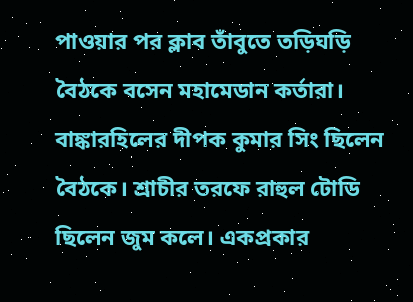পাওয়ার পর ক্লাব তাঁবুতে তড়িঘড়ি বৈঠকে বসেন মহামেডান কর্তারা। বাঙ্কারহিলের দীপক কুমার সিং ছিলেন বৈঠকে। শ্রাচীর তরফে রাহুল টোডি ছিলেন জুম কলে। একপ্রকার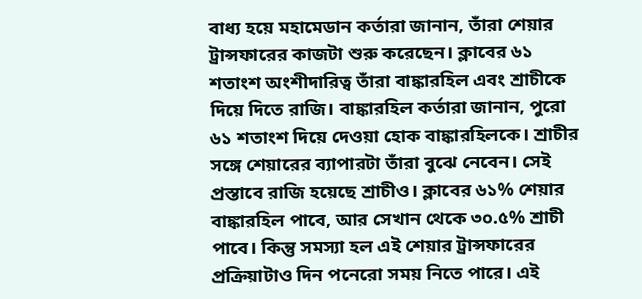বাধ্য হয়ে মহামেডান কর্তারা জানান, তাঁরা শেয়ার ট্রান্সফারের কাজটা শুরু করেছেন। ক্লাবের ৬১ শতাংশ অংশীদারিত্ব তাঁরা বাঙ্কারহিল এবং শ্রাচীকে দিয়ে দিতে রাজি। বাঙ্কারহিল কর্তারা জানান, পুরো ৬১ শতাংশ দিয়ে দেওয়া হোক বাঙ্কারহিলকে। শ্রাচীর সঙ্গে শেয়ারের ব্যাপারটা তাঁরা বুঝে নেবেন। সেই প্রস্তাবে রাজি হয়েছে শ্রাচীও। ক্লাবের ৬১% শেয়ার বাঙ্কারহিল পাবে, আর সেখান থেকে ৩০.৫% শ্রাচী পাবে। কিন্তু সমস্যা হল এই শেয়ার ট্রান্সফারের প্রক্রিয়াটাও দিন পনেরো সময় নিতে পারে। এই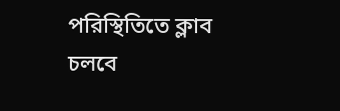পরিস্থিতিতে ক্লাব চলবে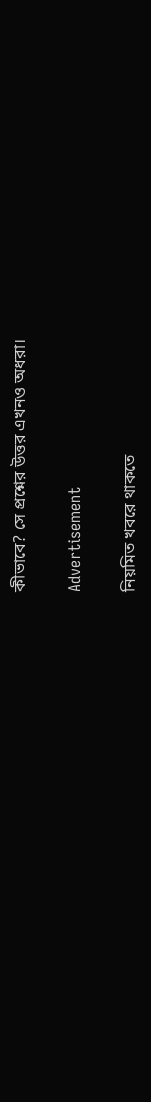কীভাবে? সে প্রশ্নের উত্তর এখনও অধরা।

Advertisement

নিয়মিত খবরে থাকতে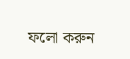ফলো করুন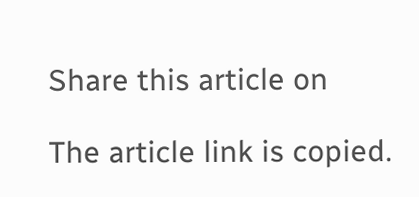Share this article on

The article link is copied.